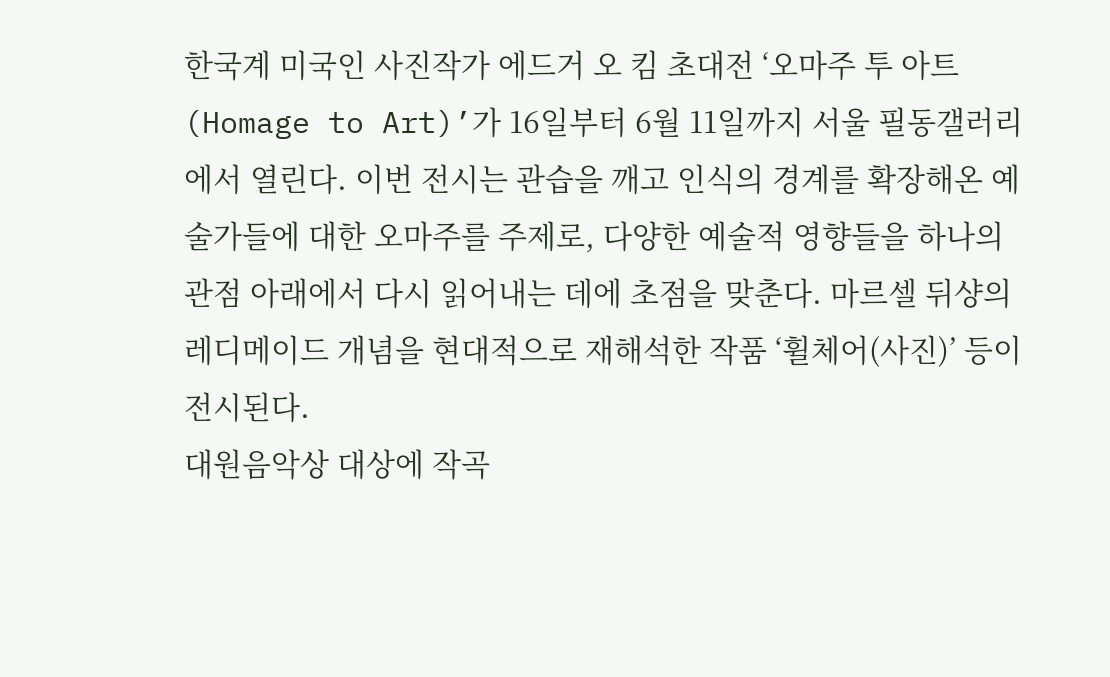한국계 미국인 사진작가 에드거 오 킴 초대전 ‘오마주 투 아트(Homage to Art)’가 16일부터 6월 11일까지 서울 필동갤러리에서 열린다. 이번 전시는 관습을 깨고 인식의 경계를 확장해온 예술가들에 대한 오마주를 주제로, 다양한 예술적 영향들을 하나의 관점 아래에서 다시 읽어내는 데에 초점을 맞춘다. 마르셀 뒤샹의 레디메이드 개념을 현대적으로 재해석한 작품 ‘휠체어(사진)’ 등이 전시된다.
대원음악상 대상에 작곡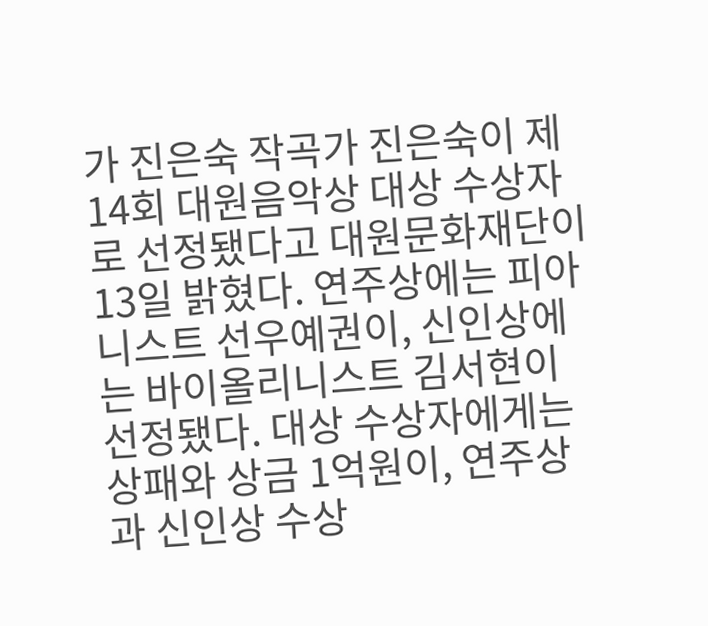가 진은숙 작곡가 진은숙이 제14회 대원음악상 대상 수상자로 선정됐다고 대원문화재단이 13일 밝혔다. 연주상에는 피아니스트 선우예권이, 신인상에는 바이올리니스트 김서현이 선정됐다. 대상 수상자에게는 상패와 상금 1억원이, 연주상과 신인상 수상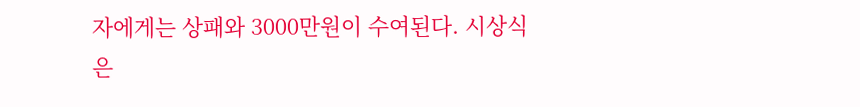자에게는 상패와 3000만원이 수여된다. 시상식은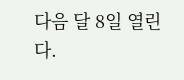다음 달 8일 열린다.